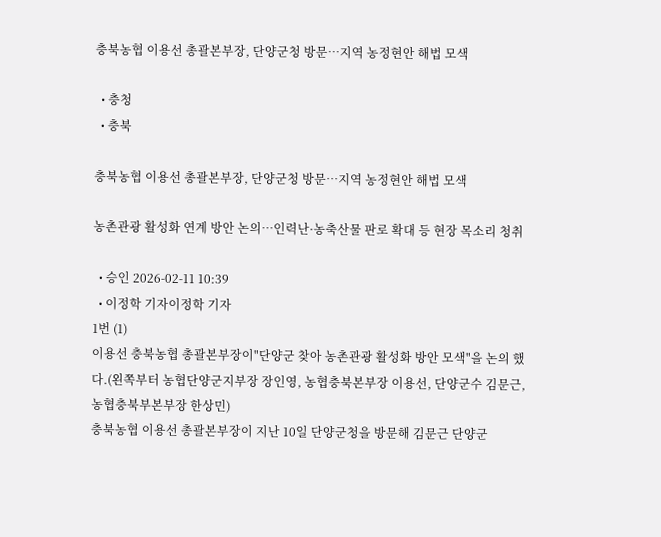충북농협 이용선 총괄본부장, 단양군청 방문…지역 농정현안 해법 모색

  • 충청
  • 충북

충북농협 이용선 총괄본부장, 단양군청 방문…지역 농정현안 해법 모색

농촌관광 활성화 연계 방안 논의…인력난·농축산물 판로 확대 등 현장 목소리 청취

  • 승인 2026-02-11 10:39
  • 이정학 기자이정학 기자
1번 (1)
이용선 충북농협 총괄본부장이"단양군 찾아 농촌관광 활성화 방안 모색"을 논의 했다.(왼쪽부터 농협단양군지부장 장인영, 농협충북본부장 이용선, 단양군수 김문근, 농협충북부본부장 한상민)
충북농협 이용선 총괄본부장이 지난 10일 단양군청을 방문해 김문근 단양군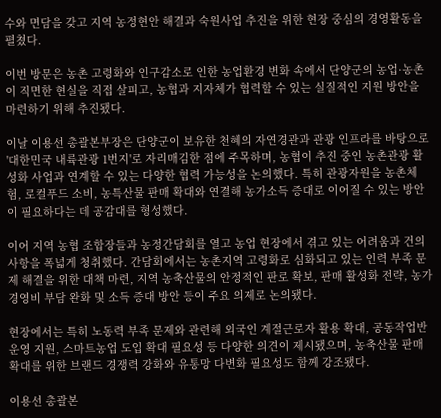수와 면담을 갖고 지역 농정현안 해결과 숙원사업 추진을 위한 현장 중심의 경영활동을 펼쳤다.

이번 방문은 농촌 고령화와 인구감소로 인한 농업환경 변화 속에서 단양군의 농업·농촌이 직면한 현실을 직접 살피고, 농협과 지자체가 협력할 수 있는 실질적인 지원 방안을 마련하기 위해 추진됐다.

이날 이용선 총괄본부장은 단양군이 보유한 천혜의 자연경관과 관광 인프라를 바탕으로 '대한민국 내륙관광 1번지'로 자리매김한 점에 주목하며, 농협이 추진 중인 농촌관광 활성화 사업과 연계할 수 있는 다양한 협력 가능성을 논의했다. 특히 관광자원을 농촌체험, 로컬푸드 소비, 농특산물 판매 확대와 연결해 농가소득 증대로 이어질 수 있는 방안이 필요하다는 데 공감대를 형성했다.

이어 지역 농협 조합장들과 농정간담회를 열고 농업 현장에서 겪고 있는 어려움과 건의사항을 폭넓게 청취했다. 간담회에서는 농촌지역 고령화로 심화되고 있는 인력 부족 문제 해결을 위한 대책 마련, 지역 농축산물의 안정적인 판로 확보, 판매 활성화 전략, 농가 경영비 부담 완화 및 소득 증대 방안 등이 주요 의제로 논의됐다.

현장에서는 특히 노동력 부족 문제와 관련해 외국인 계절근로자 활용 확대, 공동작업반 운영 지원, 스마트농업 도입 확대 필요성 등 다양한 의견이 제시됐으며, 농축산물 판매 확대를 위한 브랜드 경쟁력 강화와 유통망 다변화 필요성도 함께 강조됐다.

이용선 총괄본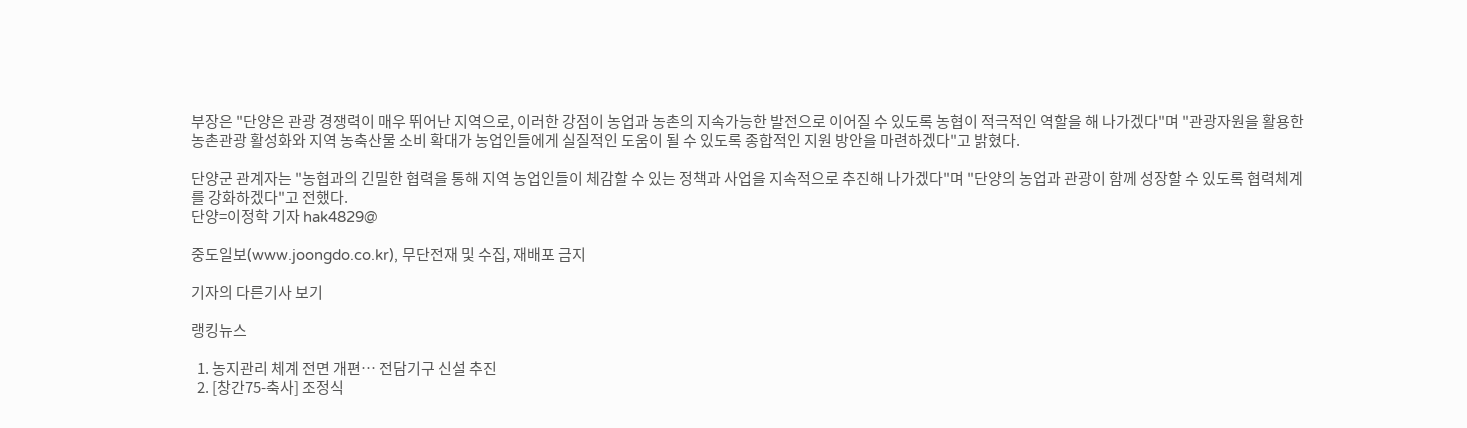부장은 "단양은 관광 경쟁력이 매우 뛰어난 지역으로, 이러한 강점이 농업과 농촌의 지속가능한 발전으로 이어질 수 있도록 농협이 적극적인 역할을 해 나가겠다"며 "관광자원을 활용한 농촌관광 활성화와 지역 농축산물 소비 확대가 농업인들에게 실질적인 도움이 될 수 있도록 종합적인 지원 방안을 마련하겠다"고 밝혔다.

단양군 관계자는 "농협과의 긴밀한 협력을 통해 지역 농업인들이 체감할 수 있는 정책과 사업을 지속적으로 추진해 나가겠다"며 "단양의 농업과 관광이 함께 성장할 수 있도록 협력체계를 강화하겠다"고 전했다.
단양=이정학 기자 hak4829@

중도일보(www.joongdo.co.kr), 무단전재 및 수집, 재배포 금지

기자의 다른기사 보기

랭킹뉴스

  1. 농지관리 체계 전면 개편… 전담기구 신설 추진
  2. [창간75-축사] 조정식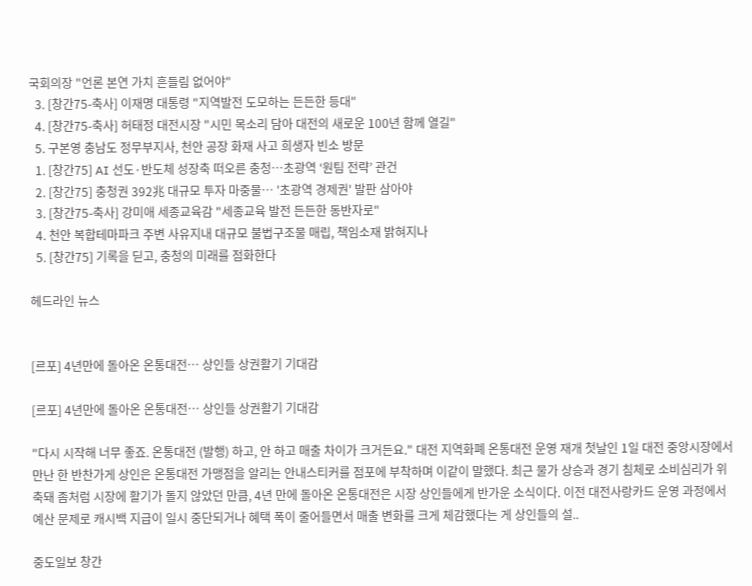국회의장 "언론 본연 가치 흔들림 없어야"
  3. [창간75-축사] 이재명 대통령 "지역발전 도모하는 든든한 등대"
  4. [창간75-축사] 허태정 대전시장 "시민 목소리 담아 대전의 새로운 100년 함께 열길"
  5. 구본영 충남도 정무부지사, 천안 공장 화재 사고 희생자 빈소 방문
  1. [창간75] AI 선도·반도체 성장축 떠오른 충청…초광역 ‘원팀 전략’ 관건
  2. [창간75] 충청권 392兆 대규모 투자 마중물… '초광역 경제권' 발판 삼아야
  3. [창간75-축사] 강미애 세종교육감 "세종교육 발전 든든한 동반자로"
  4. 천안 복합테마파크 주변 사유지내 대규모 불법구조물 매립, 책임소재 밝혀지나
  5. [창간75] 기록을 딛고, 충청의 미래를 점화한다

헤드라인 뉴스


[르포] 4년만에 돌아온 온통대전… 상인들 상권활기 기대감

[르포] 4년만에 돌아온 온통대전… 상인들 상권활기 기대감

"다시 시작해 너무 좋죠. 온통대전 (발행) 하고, 안 하고 매출 차이가 크거든요." 대전 지역화폐 온통대전 운영 재개 첫날인 1일 대전 중앙시장에서 만난 한 반찬가게 상인은 온통대전 가맹점을 알리는 안내스티커를 점포에 부착하며 이같이 말했다. 최근 물가 상승과 경기 침체로 소비심리가 위축돼 좀처럼 시장에 활기가 돌지 않았던 만큼, 4년 만에 돌아온 온통대전은 시장 상인들에게 반가운 소식이다. 이전 대전사랑카드 운영 과정에서 예산 문제로 캐시백 지급이 일시 중단되거나 혜택 폭이 줄어들면서 매출 변화를 크게 체감했다는 게 상인들의 설..

중도일보 창간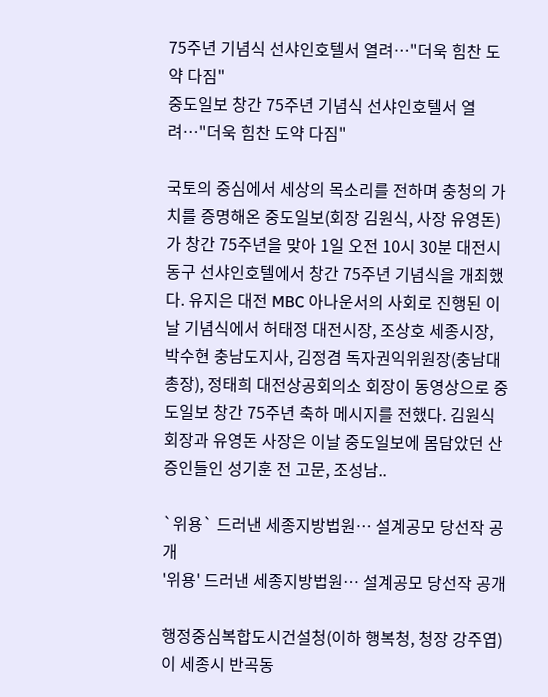75주년 기념식 선샤인호텔서 열려…"더욱 힘찬 도약 다짐"
중도일보 창간 75주년 기념식 선샤인호텔서 열려…"더욱 힘찬 도약 다짐"

국토의 중심에서 세상의 목소리를 전하며 충청의 가치를 증명해온 중도일보(회장 김원식, 사장 유영돈)가 창간 75주년을 맞아 1일 오전 10시 30분 대전시 동구 선샤인호텔에서 창간 75주년 기념식을 개최했다. 유지은 대전 MBC 아나운서의 사회로 진행된 이날 기념식에서 허태정 대전시장, 조상호 세종시장, 박수현 충남도지사, 김정겸 독자권익위원장(충남대 총장), 정태희 대전상공회의소 회장이 동영상으로 중도일보 창간 75주년 축하 메시지를 전했다. 김원식 회장과 유영돈 사장은 이날 중도일보에 몸담았던 산증인들인 성기훈 전 고문, 조성남..

`위용` 드러낸 세종지방법원… 설계공모 당선작 공개
'위용' 드러낸 세종지방법원… 설계공모 당선작 공개

행정중심복합도시건설청(이하 행복청, 청장 강주엽)이 세종시 반곡동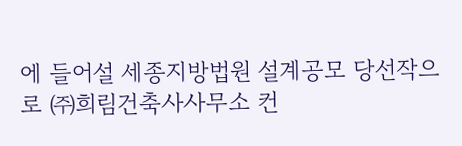에 들어설 세종지방법원 설계공모 당선작으로 ㈜희림건축사사무소 컨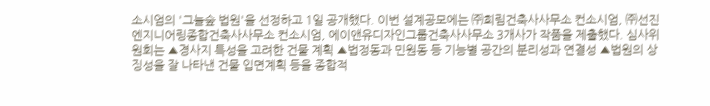소시엄의 '그늘숲 법원'을 선정하고 1일 공개했다. 이번 설계공모에는 ㈜희림건축사사무소 컨소시엄, ㈜선진엔지니어링종합건축사사무소 컨소시엄, 에이앤유디자인그룹건축사사무소 3개사가 작품을 제출했다. 심사위원회는 ▲경사지 특성을 고려한 건물 계획 ▲법정동과 민원동 등 기능별 공간의 분리성과 연결성 ▲법원의 상징성을 잘 나타낸 건물 입면계획 등을 종합적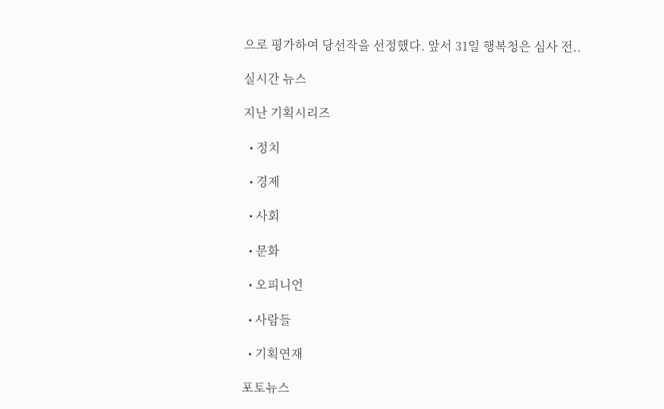으로 평가하여 당선작을 선정했다. 앞서 31일 행복청은 심사 전..

실시간 뉴스

지난 기획시리즈

  • 정치

  • 경제

  • 사회

  • 문화

  • 오피니언

  • 사람들

  • 기획연재

포토뉴스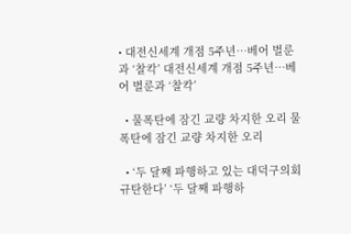• 대전신세계 개점 5주년…베어 벌룬과 ‘찰칵’ 대전신세계 개점 5주년…베어 벌룬과 ‘찰칵’

  • 물폭탄에 잠긴 교량 차지한 오리 물폭탄에 잠긴 교량 차지한 오리

  • ‘두 달째 파행하고 있는 대덕구의회 규탄한다’ ‘두 달째 파행하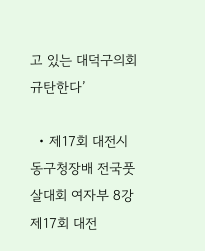고 있는 대덕구의회 규탄한다’

  • 제17회 대전시 동구청장배 전국풋살대회 여자부 8강 제17회 대전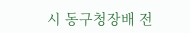시 동구청장배 전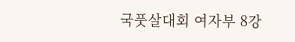국풋살대회 여자부 8강